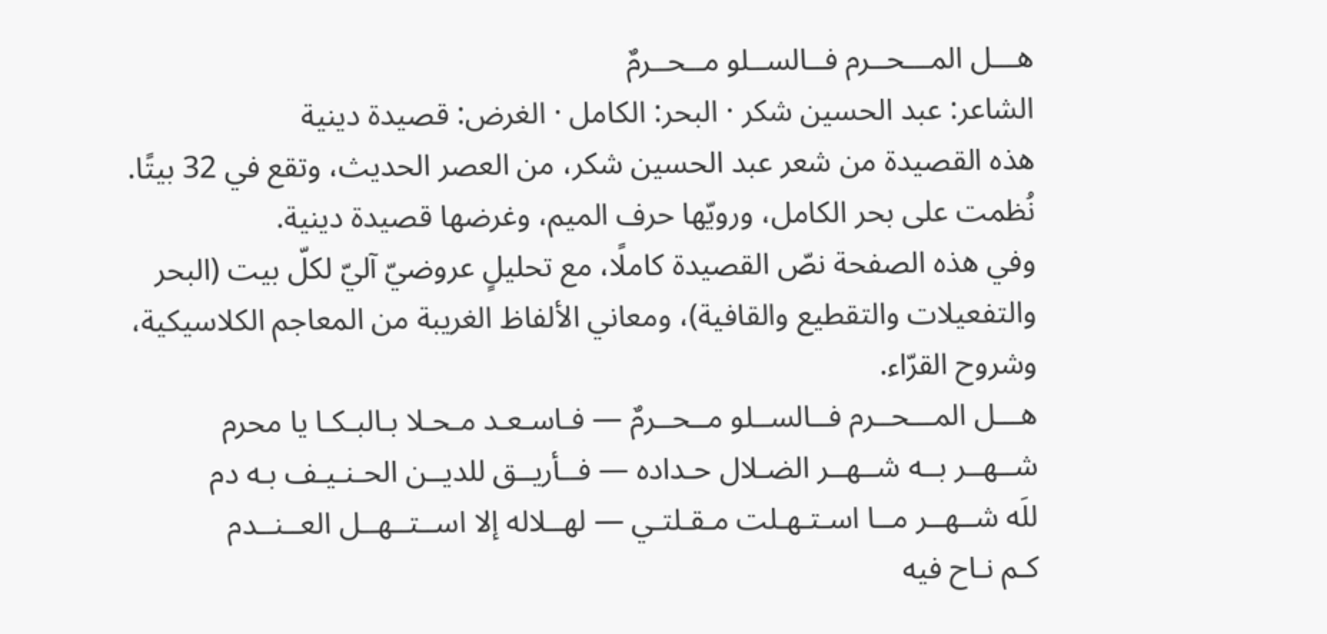هـــل المـــحــرم فــالســلو مــحــرمٌ
الشاعر: عبد الحسين شكر · البحر: الكامل · الغرض: قصيدة دينية
هذه القصيدة من شعر عبد الحسين شكر، من العصر الحديث، وتقع في 32 بيتًا. نُظمت على بحر الكامل، ورويّها حرف الميم، وغرضها قصيدة دينية.
وفي هذه الصفحة نصّ القصيدة كاملًا، مع تحليلٍ عروضيّ آليّ لكلّ بيت (البحر والتفعيلات والتقطيع والقافية)، ومعاني الألفاظ الغريبة من المعاجم الكلاسيكية، وشروح القرّاء.
هـــل المـــحــرم فــالســلو مــحــرمٌ — فـاسـعـد مـحـلا بـالبـكـا يا محرم
شــهــر بــه شــهــر الضـلال حـداده — فــأريــق للديــن الحـنـيـف بـه دم
للَه شــهــر مــا اسـتـهـلت مـقـلتـي — لهــلاله إلا اســتــهــل العــنــدم
كـم نـاح فيه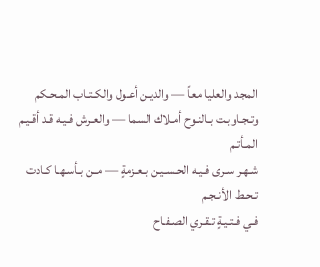المجد والعليا معاً — والديـن أعـول والكـتـاب المـحـكم
وتـجـاوبـت بـالنـوح أمـلاك السما — والعـرش فـيـه قـد أقـيـم المـأتـم
شـهـر سـرى فـيـه الحـسـيـن بـعـزمةٍ — مــن بـأسـهـا كـادت تـحـط الأنـجـم
فـي فـتـيـةٍ تـقـري الصـفـاح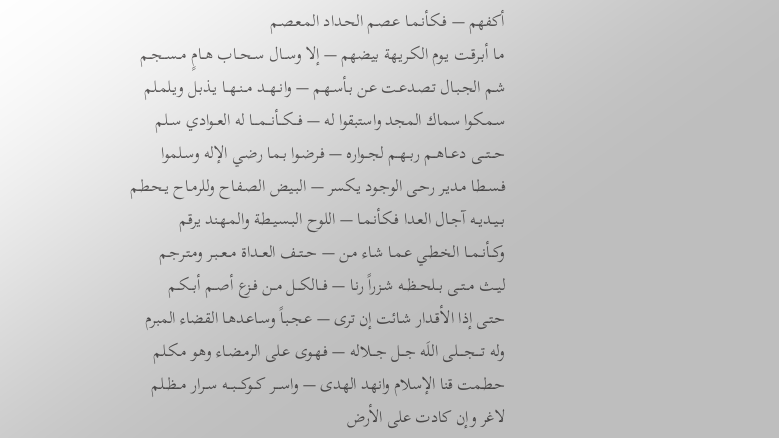أكفهم — فـكـأنـمـا عـصـم الحـداد المـعـصـم
مـا أبـرقـت يـوم الكـريـهة بيضهم — إلا وســال ســحــاب هــامٍ مــســجــم
شـم الجـبـال تـصـدعـت عـن بـأسـهـم — وانــهــد مــنــهــا يـذبـل ويـلمـلم
سـمـكوا سماك المجد واستبقوا له — فـــكـــأنـــمـــا له العــوادي ســلم
حـــتـــى دعــاهــم ربــهــم لجــواره — فـرضـوا بـمـا رضـي الإله وسـلموا
فـسـطـا مـديـر رحـى الوجـود يـكسر — البـيـض الصـفـاح وللرمـاح يـحـطـم
بــيــديــه آجـال العـدا فـكـأنـمـا — اللوح البـسـيـطـة والمـهـند يرقم
وكــأنــمــا الخـطـي عـمـا شـاء مـن — حــتــف العــداة مــعــبـر ومـتـرجـم
ليــث مــتــى بــلحــظــه شـزراً رنـا — فـــالكـــل مــن فــزع أصــم أبــكــم
حـتـى إذا الأقـدار شـائت إن ترى — عـجـبـاً وسـاعـدهـا القضاء المبرم
وله تــــجــــلى اللَه جـــل جـــلاله — فـهـوى عـلى الرمـضـاء وهـو مـكـلم
حـطـمت قنا الإسلام وانهد الهدى — واســـر كـــوكـــبـــه ســرار مــظــلم
لاغر وإن كادت على الأرض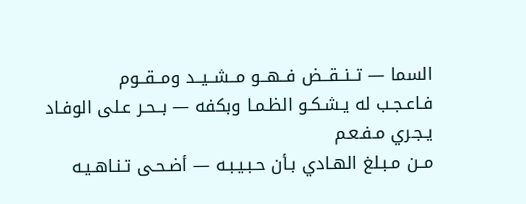السما — تــنــقــض فــهــو مــشــيــد ومــقــوم
فـاعـجـب له يـشـكـو الظـمـا وبكفه — بــحـر عـلى الوفـاد يـجـري مـفـعـم
مــن مـبـلغ الهـادي بـأن حـبـيـبـه — أضـحـى تـنـاهـيـه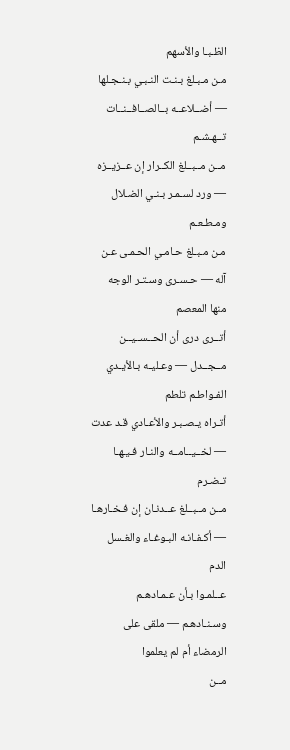الظـبـا والأسهم
مـن مـبـلغ بـنـت النـبـي بـنـجـلها — أضــلاعــه بــالصــافــنــات تــهـشـم
مــن مــبــلغ الكــرار إن عــزيــزه — ورد لسـمـر بـنـي الضـلال ومـطـعـم
مـن مـبـلغ حـامـي الحـمـى عـن آله — حـسـرى وسـتـر الوجه منها المعصم
أتــرى درى أن الحــســيــن مــجــدل — وعـليـه بـالأيـدي الفـواطـم تلطم
أتـراه يـصـبـر والأعـادي قـد عدت — لخــيــامــه والنـار فـيـهـا تـضـرم
مــن مــبــلغ عــدنـان إن فـخـارهـا — أكـفـانـه البـوغـاء والغـسل الدم
عــلمـوا بـأن عـمـادهـم وسـنـادهـم — ملقى على الرمضاء أم لم يعلموا
مــن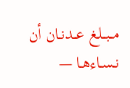مــبــلغ عــدنـان أن نـسـاءهـا —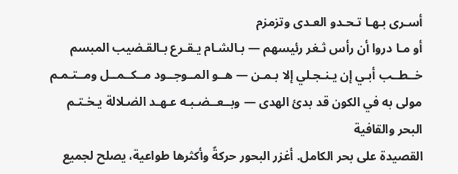أسـرى بـهـا تـحـدو العـدى وتزمزم
أو مـا دروا أن رأس ثـغر رئيسهم — بـالشـام يـقـرع بـالقـضيب المبسم
خــطــب أبـي إن يـنـجـلي إلا بـمـن — هــو المــوجــود مــكــمــل ومــتـمـم
مولى به في الكون قد بدئ الهدى — وبــعــضـبـه عـهـد الضـلالة يـخـتـم
البحر والقافية
القصيدة على بحر الكامل. أغزر البحور حركةً وأكثرها طواعية، يصلح لجميع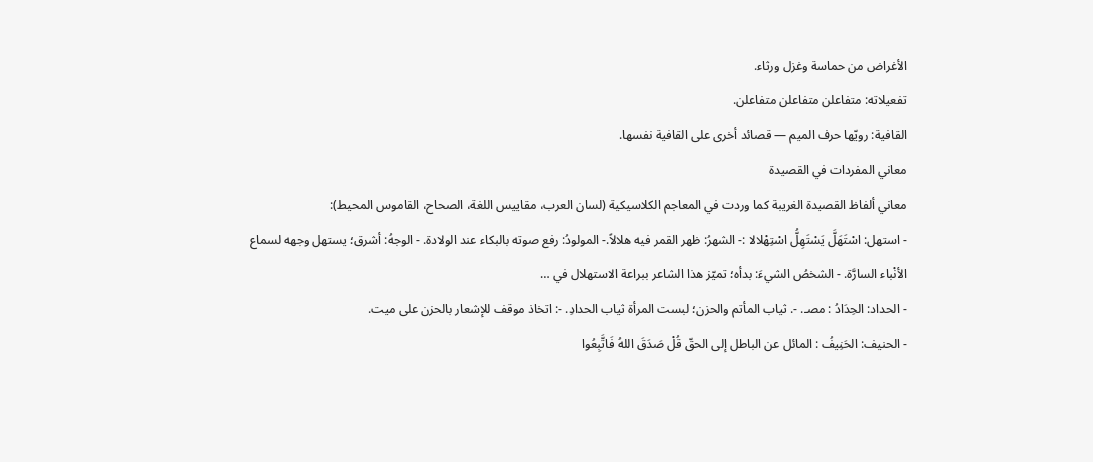الأغراض من حماسة وغزل ورثاء.
تفعيلاته: متفاعلن متفاعلن متفاعلن.
القافية: رويّها حرف الميم — قصائد أخرى على القافية نفسها.
معاني المفردات في القصيدة
معاني ألفاظ القصيدة الغريبة كما وردت في المعاجم الكلاسيكية (لسان العرب، مقاييس اللغة، الصحاح، القاموس المحيط):
- استهل: اسْتَهَلَّ يَسْتَهِلُّ اسْتِهْلالا :- الشهرُ: ظهر القمر فيه هلالاً.- المولودُ: رفع صوته بالبكاء عند الولادة. - الوجهُ: أشرق؛ يستهل وجهه لسماع الأنْباء السارَّة. - الشخصُ الشيءَ: بدأه؛ تميّز هذا الشاعر ببراعة الاستهلال في …
- الحداد: الحِدَادُ : مصـ. -. ثياب المأتم والحزن؛ لبست المرأة ثياب الحدادِ. -: اتخاذ موقف للإشعار بالحزن على ميت.
- الحنيف: الحَنِيفُ : المائل عن الباطل إلى الحقّ قُلْ صَدَقَ اللهُ فَاتَّبِعُوا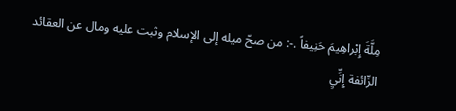مِلَّةَ إِبْراهِيمَ حَنِيفاً .-: من صحّ ميله إلى الإسلام وثبت عليه ومال عن العقائد الزّائفة إِنِّيِ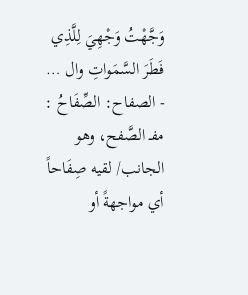وَجَّهْتُ وَجْهِيَ لِلَّذِي فَطَرَ السَّمَواتِ وال …
- الصفاح: الصِّفَاحُ : مفـ الصَّفح، وهو الجانب/ لقيه صِفَاحاً أي مواجهةً أو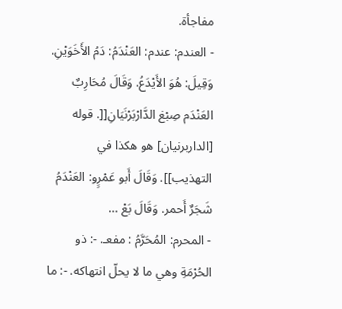مفاجأة.
- العندم: عندم: العَنْدَمُ: دَمُ الأَخَوَيْنِ. وَقِيلَ: هُوَ الأَيْدَعُ. وَقَالَ مُحَارِبٌ العَنْدَم صِبْغ الدَّارْبَرْنَيَانِ[[. قوله [الداربرنيان] هو هكذا في التهذيب]]. وَقَالَ أَبو عَمْرٍو: العَنْدَمُ شَجَرٌ أَحمر. وَقَالَ بَعْ …
- المحرم: المُحَرَّمُ : مفعـ. -: ذو الحُرْمَةِ وهي ما لا يحلّ انتهاكه. -: ما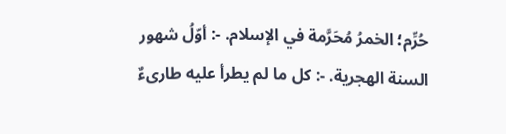حُرِّم؛ الخمرُ مُحَرَّمة في الإسلام. -: أوّلُ شهور السنة الهجرية. -: كل ما لم يطرأ عليه طارىءٌ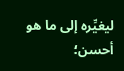ليغيِّره إلى ما هو أحسن؛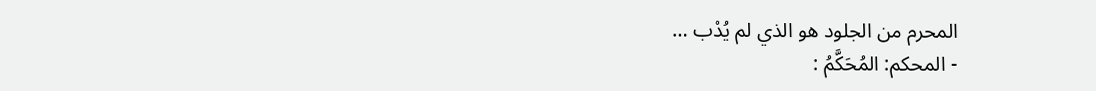المحرم من الجلود هو الذي لم يُدْب …
- المحكم: المُحَكَّمُ :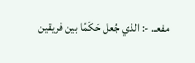مفعـ. -: الذي جُعل حَكَمًا بين فريقين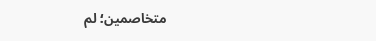متخاصمين؛ لم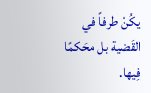يكُنْ طرفاً في القَضية بل محَكمًا فِيها.